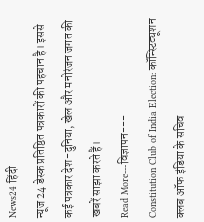News24 हिंदी
न्यूज 24 डेस्क प्रतिष्ठित पत्रकारों की पहचान है। इससे कई पत्रकार देश-दुनिया, खेल और मनोरंजन जगत की खबरें साझा करते हैं।
Read More---विज्ञापन---
Constitution Club of India Election: कॉन्स्टिट्यूशन क्लब ऑफ इंडिया के सचिव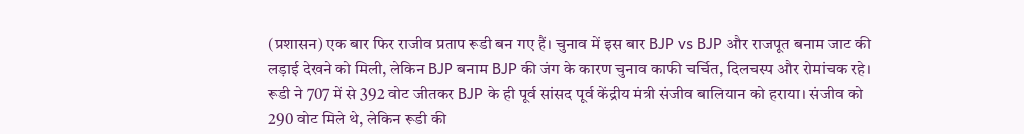(प्रशासन) एक बार फिर राजीव प्रताप रूडी बन गए हैं। चुनाव में इस बार BJP vs BJP और राजपूत बनाम जाट की लड़ाई देखने को मिली, लेकिन BJP बनाम BJP की जंग के कारण चुनाव काफी चर्चित, दिलचस्प और रोमांचक रहे। रूडी ने 707 में से 392 वोट जीतकर BJP के ही पूर्व सांसद पूर्व केंद्रीय मंत्री संजीव बालियान को हराया। संजीव को 290 वोट मिले थे, लेकिन रूडी की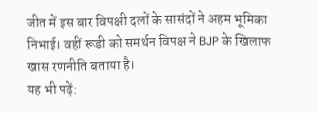जीत में इस बार विपक्षी दलों के सासंदों ने अहम भूमिका निभाई। वहीं रूडी को समर्थन विपक्ष ने BJP के खिलाफ खास रणनीति बताया है।
यह भी पढ़ें: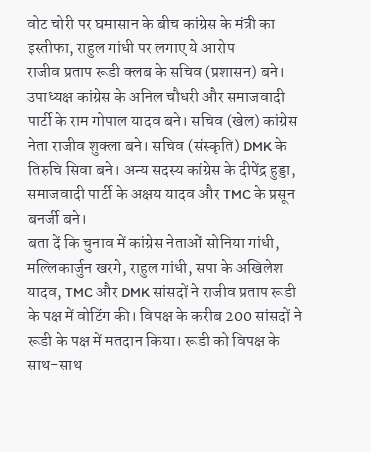वोट चोरी पर घमासान के बीच कांग्रेस के मंत्री का इस्तीफा, राहुल गांधी पर लगाए ये आरोप
राजीव प्रताप रूडी क्लब के सचिव (प्रशासन) बने। उपाध्यक्ष कांग्रेस के अनिल चौधरी और समाजवादी पार्टी के राम गोपाल यादव बने। सचिव (खेल) कांग्रेस नेता राजीव शुक्ला बने। सचिव (संस्कृति) DMK के तिरुचि सिवा बने। अन्य सदस्य कांग्रेस के दीपेंद्र हुड्डा, समाजवादी पार्टी के अक्षय यादव और TMC के प्रसून बनर्जी बने।
बता दें कि चुनाव में कांग्रेस नेताओं सोनिया गांधी, मल्लिकार्जुन खरगे, राहुल गांधी, सपा के अखिलेश यादव, TMC और DMK सांसदों ने राजीव प्रताप रूडी के पक्ष में वोटिंग की। विपक्ष के करीब 200 सांसदों ने रूडी के पक्ष में मतदान किया। रूडी को विपक्ष के साथ-साथ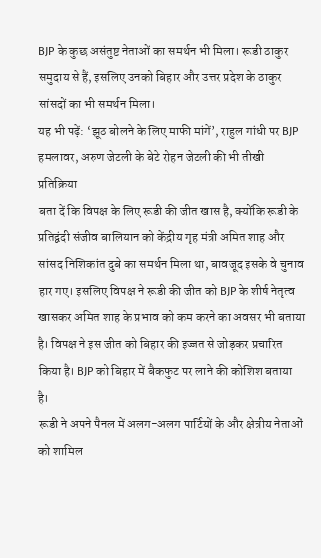BJP के कुछ असंतुष्ट नेताओं का समर्थन भी मिला। रूडी ठाकुर समुदाय से हैं, इसलिए उनको बिहार और उत्तर प्रदेश के ठाकुर सांसदों का भी समर्थन मिला।
यह भी पढ़ें: ‘झूठ बोलने के लिए माफी मांगें’, राहुल गांधी पर BJP हमलावर, अरुण जेटली के बेटे रोहन जेटली की भी तीखी प्रतिक्रिया
बता दें कि विपक्ष के लिए रूडी की जीत खास है, क्योंकि रूडी के प्रतिद्वंदी संजीव बालियान को केंद्रीय गृह मंत्री अमित शाह और सांसद निशिकांत दुबे का समर्थन मिला था, बावजूद इसके वे चुनाव हार गए। इसलिए विपक्ष ने रूडी की जीत को BJP के शीर्ष नेतृत्व खासकर अमित शाह के प्रभाव को कम करने का अवसर भी बताया है। विपक्ष ने इस जीत को बिहार की इज्जत से जोड़कर प्रचारित किया है। BJP को बिहार में बैकफुट पर लाने की कोशिश बताया है।
रूडी ने अपने पैनल में अलग-अलग पार्टियों के और क्षेत्रीय नेताओं को शामिल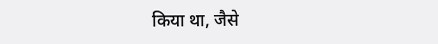किया था, जैसे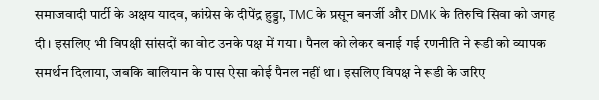समाजवादी पार्टी के अक्षय यादव, कांग्रेस के दीपेंद्र हुड्डा, TMC के प्रसून बनर्जी और DMK के तिरुचि सिवा को जगह दी। इसलिए भी विपक्षी सांसदों का वोट उनके पक्ष में गया। पैनल को लेकर बनाई गई रणनीति ने रूडी को व्यापक समर्थन दिलाया, जबकि बालियान के पास ऐसा कोई पैनल नहीं था। इसलिए विपक्ष ने रूडी के जरिए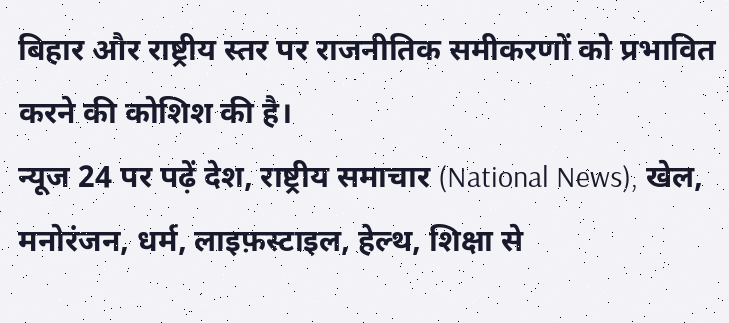बिहार और राष्ट्रीय स्तर पर राजनीतिक समीकरणों को प्रभावित करने की कोशिश की है।
न्यूज 24 पर पढ़ें देश, राष्ट्रीय समाचार (National News), खेल, मनोरंजन, धर्म, लाइफ़स्टाइल, हेल्थ, शिक्षा से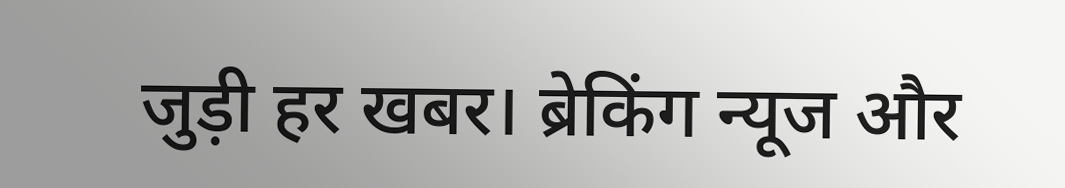जुड़ी हर खबर। ब्रेकिंग न्यूज और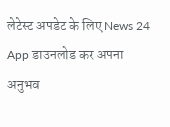लेटेस्ट अपडेट के लिए News 24 App डाउनलोड कर अपना अनुभव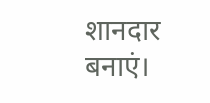शानदार बनाएं।